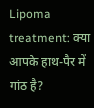Lipoma treatment: क्या आपके हाथ-पैर में गांठ है?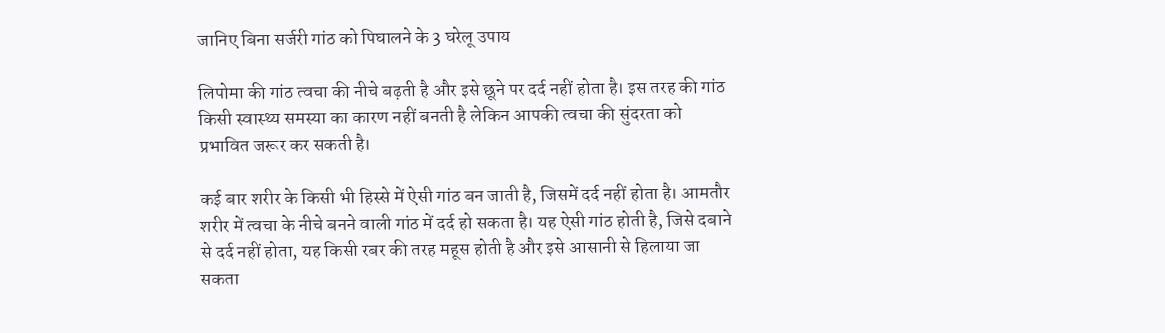जानिए बिना सर्जरी गांठ को पिघालने के 3 घरेलू उपाय

लिपोमा की गांठ त्वचा की नीचे बढ़ती है और इसे छूने पर दर्द नहीं होता है। इस तरह की गांठ किसी स्वास्थ्य समस्या का कारण नहीं बनती है लेकिन आपकी त्वचा की सुंदरता को प्रभावित जरूर कर सकती है।

कई बार शरीर के किसी भी हिस्से में ऐसी गांठ बन जाती है, जिसमें दर्द नहीं होता है। आमतौर शरीर में त्वचा के नीचे बनने वाली गांठ में दर्द हो सकता है। यह ऐसी गांठ होती है, जिसे दबाने से दर्द नहीं होता, यह किसी रबर की तरह महूस होती है और इसे आसानी से हिलाया जा सकता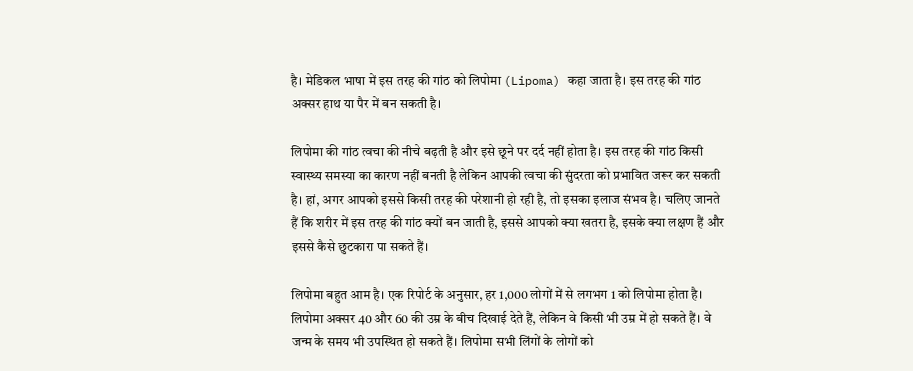है। मेडिकल भाषा में इस तरह की गांठ को लिपोमा (Lipoma) कहा जाता है। इस तरह की गांठ अक्सर हाथ या पैर में बन सकती है।

लिपोमा की गांठ त्वचा की नीचे बढ़ती है और इसे छूने पर दर्द नहीं होता है। इस तरह की गांठ किसी स्वास्थ्य समस्या का कारण नहीं बनती है लेकिन आपकी त्वचा की सुंदरता को प्रभावित जरूर कर सकती है। हां, अगर आपको इससे किसी तरह की परेशानी हो रही है, तो इसका इलाज संभव है। चलिए जानते हैं कि शरीर में इस तरह की गांठ क्यों बन जाती है, इससे आपको क्या खतरा है, इसके क्या लक्षण हैं और इससे कैसे छुटकारा पा सकते हैं।

लिपोमा बहुत आम है। एक रिपोर्ट के अनुसार, हर 1,000 लोगों में से लगभग 1 को लिपोमा होता है। लिपोमा अक्सर 40 और 60 की उम्र के बीच दिखाई देते हैं, लेकिन वे किसी भी उम्र में हो सकते हैं। वे जन्म के समय भी उपस्थित हो सकते हैं। लिपोमा सभी लिंगों के लोगों को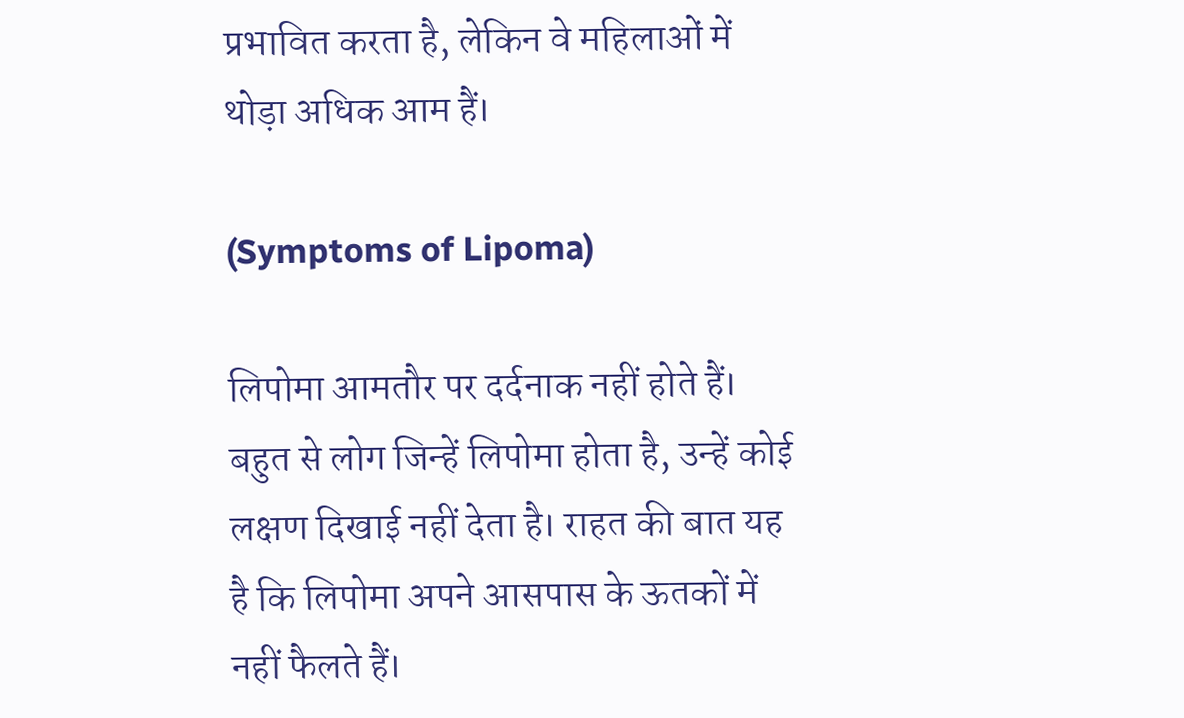प्रभावित करता है, लेकिन वे महिलाओं में थोड़ा अधिक आम हैं।

(Symptoms of Lipoma)

लिपोमा आमतौर पर दर्दनाक नहीं होते हैं। बहुत से लोग जिन्हें लिपोमा होता है, उन्हें कोई लक्षण दिखाई नहीं देता है। राहत की बात यह है कि लिपोमा अपने आसपास के ऊतकों में नहीं फैलते हैं।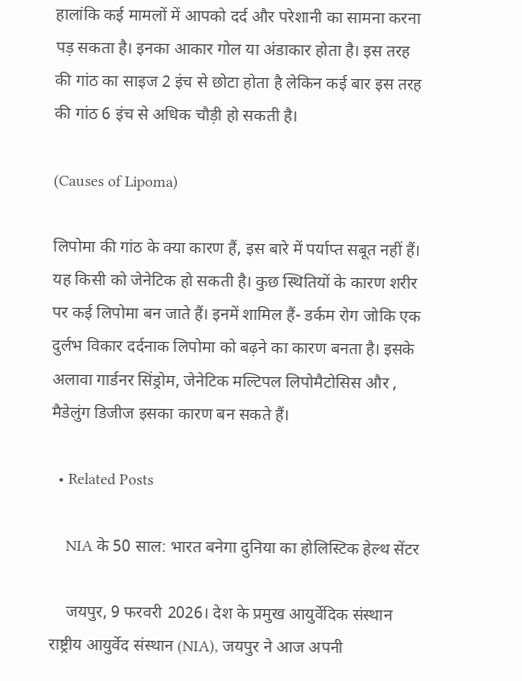हालांकि कई मामलों में आपको दर्द और परेशानी का सामना करना पड़ सकता है। इनका आकार गोल या अंडाकार होता है। इस तरह की गांठ का साइज 2 इंच से छोटा होता है लेकिन कई बार इस तरह की गांठ 6 इंच से अधिक चौड़ी हो सकती है।

(Causes of Lipoma)

लिपोमा की गांठ के क्या कारण हैं, इस बारे में पर्याप्त सबूत नहीं हैं। यह किसी को जेनेटिक हो सकती है। कुछ स्थितियों के कारण शरीर पर कई लिपोमा बन जाते हैं। इनमें शामिल हैं- डर्कम रोग जोकि एक दुर्लभ विकार दर्दनाक लिपोमा को बढ़ने का कारण बनता है। इसके अलावा गार्डनर सिंड्रोम, जेनेटिक मल्टिपल लिपोमैटोसिस और , मैडेलुंग डिजीज इसका कारण बन सकते हैं।

  • Related Posts

    NIA के 50 साल: भारत बनेगा दुनिया का होलिस्टिक हेल्थ सेंटर

    जयपुर, 9 फरवरी 2026। देश के प्रमुख आयुर्वेदिक संस्थान राष्ट्रीय आयुर्वेद संस्थान (NIA), जयपुर ने आज अपनी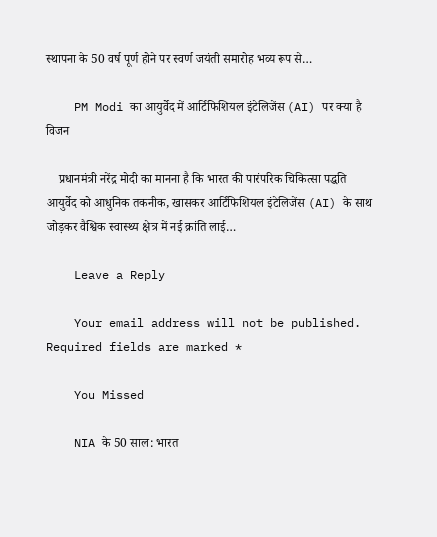स्थापना के 50 वर्ष पूर्ण होने पर स्वर्ण जयंती समारोह भव्य रूप से…

    PM Modi का आयुर्वेद में आर्टिफिशियल इंटेलिजेंस (AI) पर क्या है विजन

    प्रधानमंत्री नरेंद्र मोदी का मानना है कि भारत की पारंपरिक चिकित्सा पद्धति आयुर्वेद को आधुनिक तकनीक, खासकर आर्टिफिशियल इंटेलिजेंस (AI) के साथ जोड़कर वैश्विक स्वास्थ्य क्षेत्र में नई क्रांति लाई…

    Leave a Reply

    Your email address will not be published. Required fields are marked *

    You Missed

    NIA के 50 साल: भारत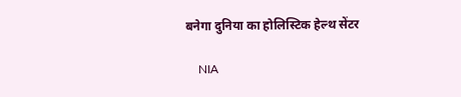बनेगा दुनिया का होलिस्टिक हेल्थ सेंटर

    NIA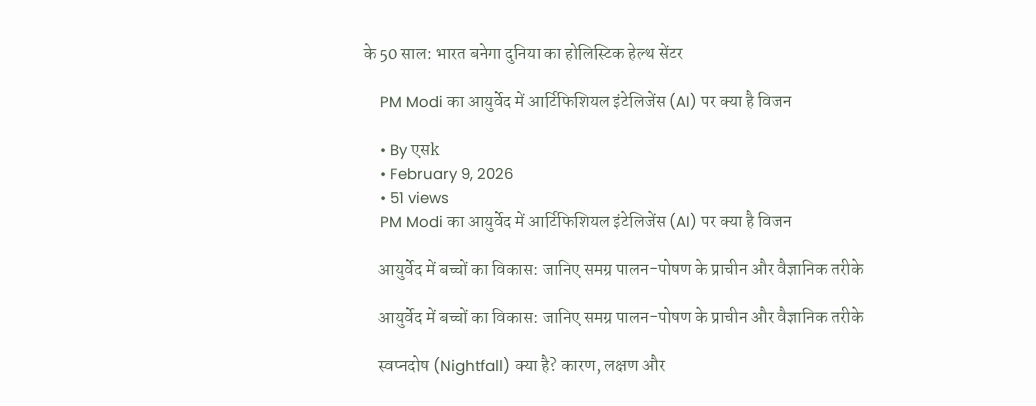के 50 साल: भारत बनेगा दुनिया का होलिस्टिक हेल्थ सेंटर

    PM Modi का आयुर्वेद में आर्टिफिशियल इंटेलिजेंस (AI) पर क्या है विजन

    • By एसk
    • February 9, 2026
    • 51 views
    PM Modi का आयुर्वेद में आर्टिफिशियल इंटेलिजेंस (AI) पर क्या है विजन

    आयुर्वेद में बच्चों का विकास: जानिए समग्र पालन-पोषण के प्राचीन और वैज्ञानिक तरीके

    आयुर्वेद में बच्चों का विकास: जानिए समग्र पालन-पोषण के प्राचीन और वैज्ञानिक तरीके

    स्वप्नदोष (Nightfall) क्या है? कारण, लक्षण और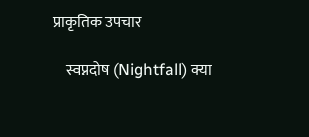प्राकृतिक उपचार

    स्वप्नदोष (Nightfall) क्या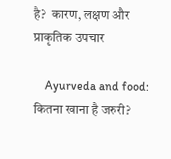है?  कारण, लक्षण और प्राकृतिक उपचार

    Ayurveda and food: कितना खाना है जरुरी?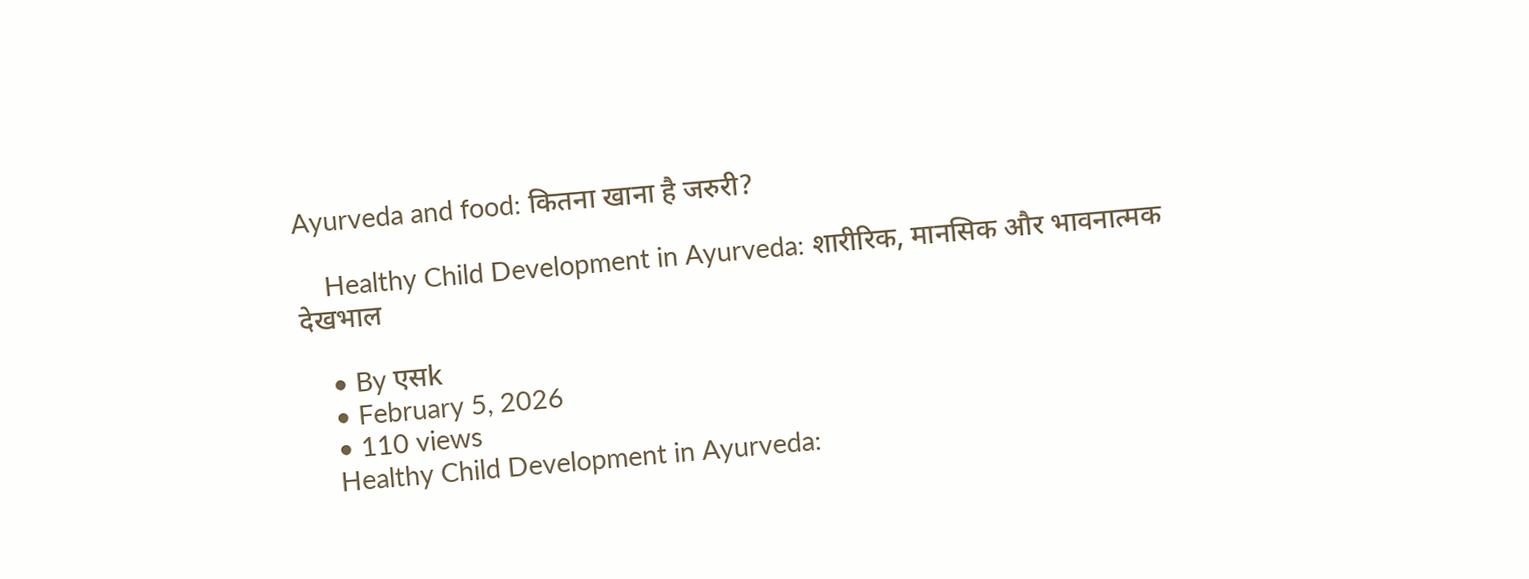Ayurveda and food: कितना खाना है जरुरी?

    Healthy Child Development in Ayurveda: शारीरिक, मानसिक और भावनात्मक देखभाल

    • By एसk
    • February 5, 2026
    • 110 views
    Healthy Child Development in Ayurveda: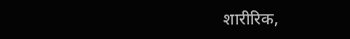शारीरिक,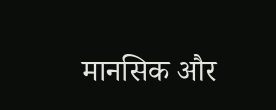मानसिक और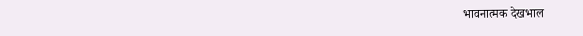भावनात्मक देखभाल